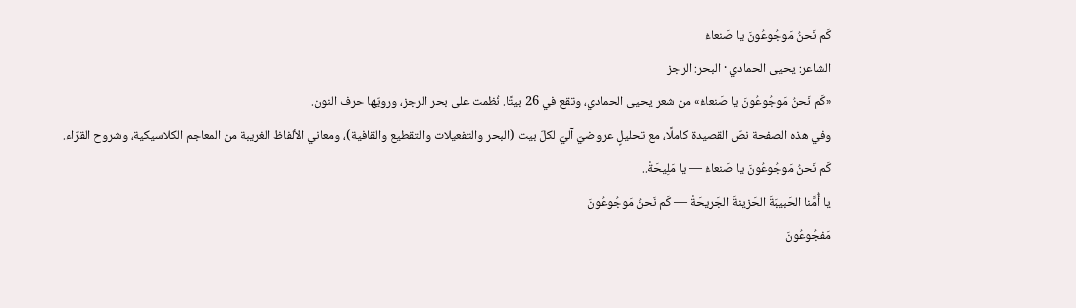كَم نَحنُ مَوجُوعُونَ يا صَنعاءُ
الشاعر: يحيى الحمادي · البحر: الرجز
«كَم نَحنُ مَوجُوعُونَ يا صَنعاءُ» من شعر يحيى الحمادي، وتقع في 26 بيتًا. نُظمت على بحر الرجز، ورويّها حرف النون.
وفي هذه الصفحة نصّ القصيدة كاملًا، مع تحليلٍ عروضيّ آليّ لكلّ بيت (البحر والتفعيلات والتقطيع والقافية)، ومعاني الألفاظ الغريبة من المعاجم الكلاسيكية، وشروح القرّاء.
كَم نَحنُ مَوجُوعُونَ يا صَنعاءُ — يا مَلِيحَةْ..
يا أُمَّنا الحَبيبَةَ الحَزينةَ الجَريحَةْ — كَم نَحنُ مَوجُوعُونَ
مَفجُوعُونَ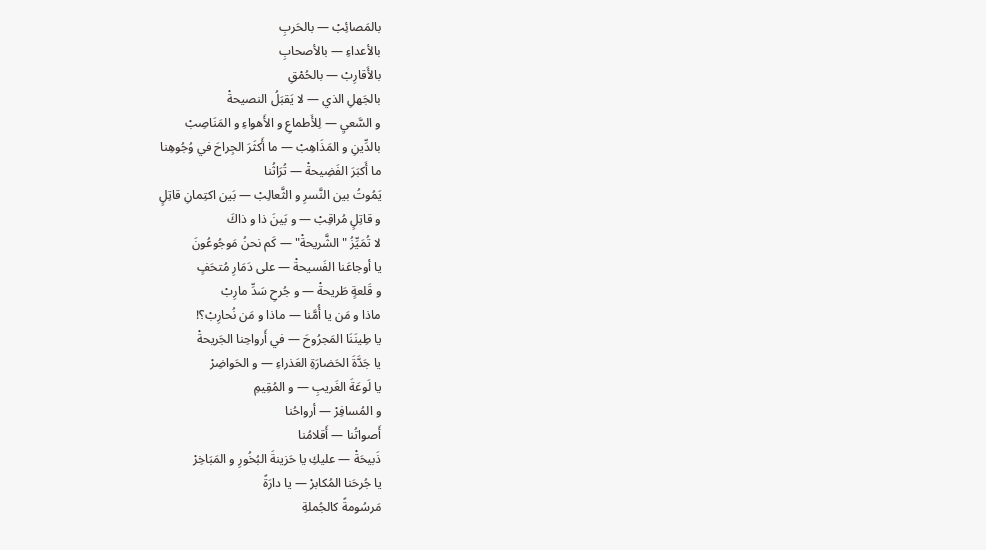بالمَصائِبْ — بالحَربِ
بالأعداءِ — بالأصحابِ
بالأَقارِبْ — بالحُمْقِ
بالجَهلِ الذي — لا يَقبَلُ النصيحةْ
و السَّعيِ — لِلأَطماعِ و الأَهواءِ و المَنَاصِبْ
بالدِّينِ و المَذَاهِبْ — ما أَكثَرَ الجِراحَ في وُجُوهِنا
ما أَكبَرَ الفَضِيحةْ — تُرَاثُنا
يَمُوتُ بين النَّسرِ و الثَّعالِبْ — بَين اكتِمانِ قاتِلٍ
و قاتِلٍ مُراقِبْ — و بَينَ ذا و ذاكَ
لا تُمَيِّزُ "الشَّريحةْ" — كَم نحنُ مَوجُوعُونَ
يا أوجاعَنا الفَسيحةْ — على دَمَارِ مُتحَفٍ
و قَلعةٍ طَريحةْ — و جُرحِ سَدِّ مارِبْ
ماذا و مَن يا أُمَّنا — ماذا و مَن نُحارِبْ؟!
يا طِينَنَا المَجرُوحَ — في أَرواحِنا الجَريحةْ
يا جَدَّةَ الحَضارَةِ العَذراءِ — و الحَواضِرْ
يا لَوعَةَ الغَريبِ — و المُقِيمِ
و المُسافِرْ — أرواحُنا
أَصواتُنا — أَقلامُنا
ذَبيحَةْ — عليكِ يا حَزينةَ البُخُورِ و المَبَاخِرْ
يا جُرحَنا المُكابرْ — يا دارَةً
مَرسُومةً كالجُملةِ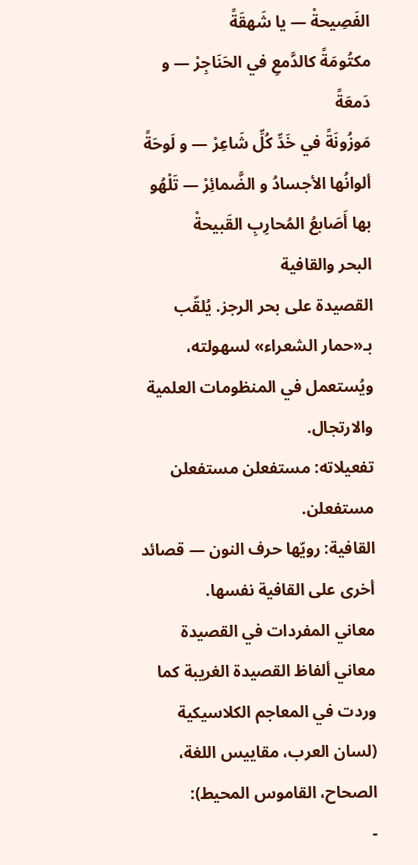الفَصِيحةْ — يا شَهقَةً
مكتُومَةً كالدَّمعِ في الحَنَاجِرْ — و دَمعَةً
مَوزُونَةً في خَدِّ كُلِّ شَاعِرْ — و لَوحَةً
ألوانُها الأجسادُ و الضَّمائِرْ — تَلْهُو بها أَصَابعُ المُحارِبِ القَبيحةْ
البحر والقافية
القصيدة على بحر الرجز. يُلقّب بـ«حمار الشعراء» لسهولته، ويُستعمل في المنظومات العلمية والارتجال.
تفعيلاته: مستفعلن مستفعلن مستفعلن.
القافية: رويّها حرف النون — قصائد أخرى على القافية نفسها.
معاني المفردات في القصيدة
معاني ألفاظ القصيدة الغريبة كما وردت في المعاجم الكلاسيكية (لسان العرب، مقاييس اللغة، الصحاح، القاموس المحيط):
-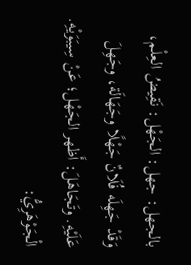بالجهل: جهل: الجَهْل: نَقِيضُ العِلْم، وَقَدْ جَهِلَه فُلَانٌ جَهْلًا وجَهَالَة، وجَهِلَ عَلَيْهِ. وتَجَاهَلَ: أَظهر الجَهْل؛ عَنْ سِيبَوَيْهِ. الْجَوْهَرِيُّ: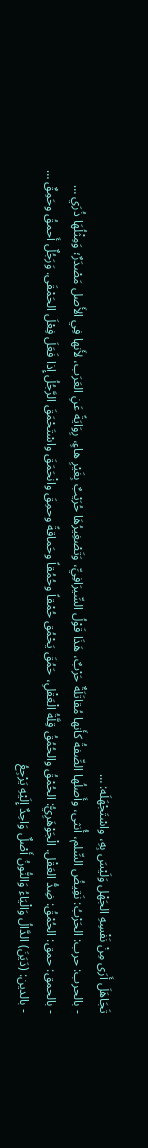تَجَاهَلَ أَرَى مِنْ نَفْسِهِ الجَهْل وَلَيْسَ بِهِ، واسْتَجْهَلَه: …
- بالحرب: حرب: الحَرْبُ: نَقِيضُ السِّلم، أُنثى، وأَصلُها الصِّفةُ كأَنها مُقاتَلَةٌ حَرْبٌ، هَذَا قَوْلُ السِّيرَافِيِّ، وَتَصْغِيرُهَا حُرَيْبٌ بِغَيْرِ هاءٍ، رِوَايَةً عَنِ العَرَب، لأَنها فِي الأَصل مَصْدَرٌ؛ وَمِثْلُهَا ذُرَي …
- بالحمق: حمق: الحُمْقُ: ضِدُّ العَقْل. الْجَوْهَرِيُّ: الحُمْقُ والحُمُقُ قِلَّةُ الْعَقْلِ، حَمُقَ يَحْمُق حُمْقاً وحُمُقاً وحَماقةً وحمِقَ وانْحَمَقَ واسْتَحْمَقَ الرَّجُلُ إِذا فَعَلَ فِعْلَ الحَمْقَى. وَرَجُلٌ أَحمقُ وحَمِقٌ …
- بالدين: (دَيَنَ) الدَّالُ وَالْيَاءُ وَالنُّونُ أَصْلٌ وَاحِدٌ إِلَيْهِ يَرْجِعُ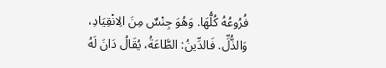فُرُوعُهُ كُلُّهَا. وَهُوَ جِنْسٌ مِنَ الِانْقِيَادِ، وَالذُّلِّ. فَالدِّينُ: الطَّاعَةُ، يُقَالُ دَانَ لَهُ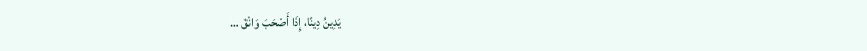يَدِينُ دِينًا، إِذَا أَصْحَبَ وَانْقَ …